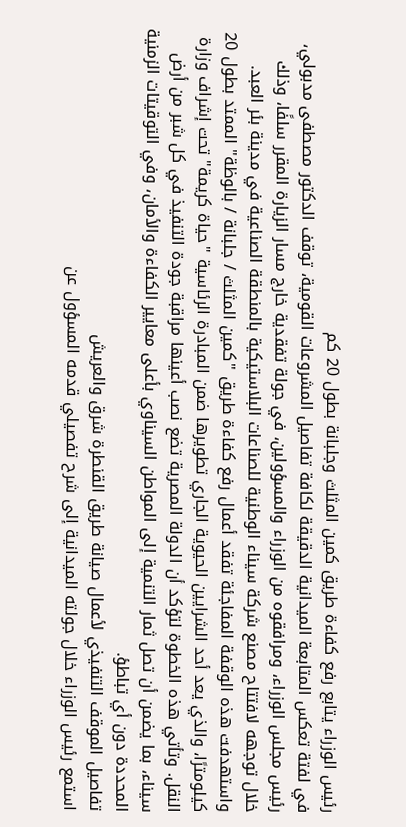رئيس الوزراء يتابع رفع كفاءة طريق كمين المثلث وجلبانة بطول 20 كم
في لفتة تعكس المتابعة الميدانية الدقيقة لكافة تفاصيل المشروعات القومية، توقف الدكتور مصطفى مدبولي، رئيس مجلس الوزراء، ومرافقوه من الوزراء والمسؤولين، في جولة تفقدية خارج مسار الزيارة المقرر سلفًا، وذلك خلال توجهه لافتتاح مصنع شركة سيناء الوطنية للصناعات البلاستيكية بالمنطقة الصناعية في مدينة بئر العبد.
واستهدفت هذه الوقفة المفاجئة تفقد أعمال رفع كفاءة طريق "كمين المثلث / جلبانة / بالوظة" الممتد بطول 20 كيلومترًا، والذي يعد أحد الشرايين الحيوية الجاري تطويرها ضمن المبادرة الرئاسية "حياة كريمة" تحت إشراف وزارة النقل. وتأتي هذه الخطوة لتؤكد أن الدولة المصرية تضع نصب أعينها مراقبة جودة التنفيذ في كل شبر من أرض سيناء، بما يضمن أن تصل ثمار التنمية إلى المواطن السيناوي بأعلى معايير الكفاءة والأمان، وفي التوقيتات الزمنية المحددة دون أي تباطؤ.
تفاصيل الموقف التنفيذي لأعمال صيانة طريق القنطرة شرق والعريش
استمع رئيس الوزراء خلال جولته الميدانية إلى شرح تفصيلي قدمه المسؤول عن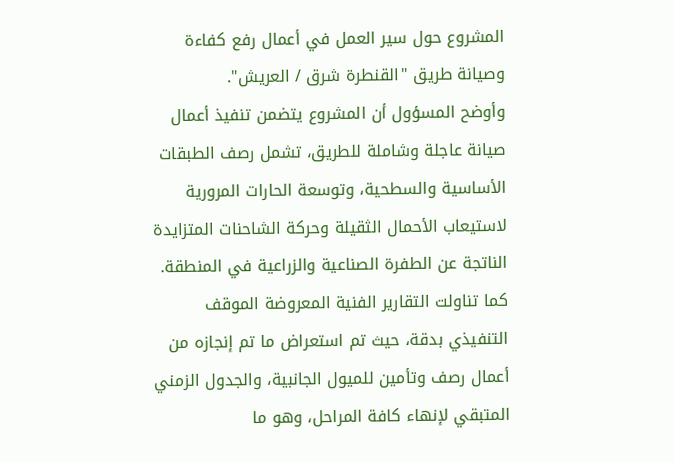المشروع حول سير العمل في أعمال رفع كفاءة وصيانة طريق "القنطرة شرق / العريش".
وأوضح المسؤول أن المشروع يتضمن تنفيذ أعمال صيانة عاجلة وشاملة للطريق، تشمل رصف الطبقات الأساسية والسطحية، وتوسعة الحارات المرورية لاستيعاب الأحمال الثقيلة وحركة الشاحنات المتزايدة الناتجة عن الطفرة الصناعية والزراعية في المنطقة. كما تناولت التقارير الفنية المعروضة الموقف التنفيذي بدقة، حيث تم استعراض ما تم إنجازه من أعمال رصف وتأمين للميول الجانبية، والجدول الزمني المتبقي لإنهاء كافة المراحل، وهو ما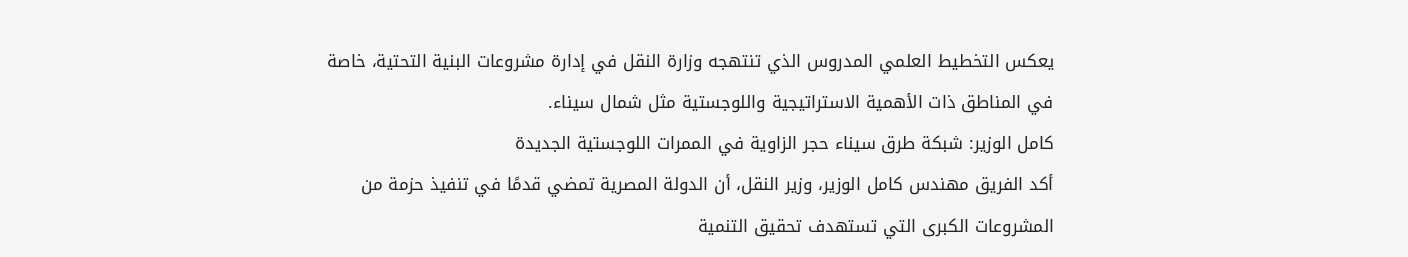يعكس التخطيط العلمي المدروس الذي تنتهجه وزارة النقل في إدارة مشروعات البنية التحتية، خاصة في المناطق ذات الأهمية الاستراتيجية واللوجستية مثل شمال سيناء.
كامل الوزير: شبكة طرق سيناء حجر الزاوية في الممرات اللوجستية الجديدة
أكد الفريق مهندس كامل الوزير، وزير النقل، أن الدولة المصرية تمضي قدمًا في تنفيذ حزمة من المشروعات الكبرى التي تستهدف تحقيق التنمية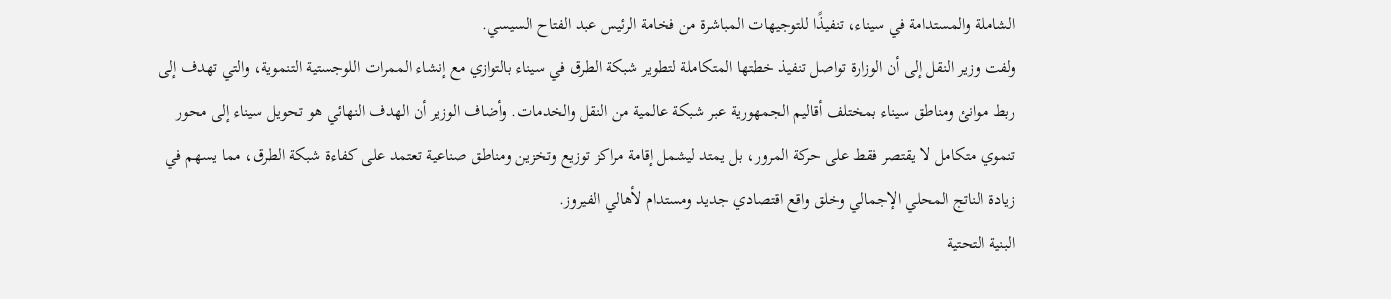الشاملة والمستدامة في سيناء، تنفيذًا للتوجيهات المباشرة من فخامة الرئيس عبد الفتاح السيسي.
ولفت وزير النقل إلى أن الوزارة تواصل تنفيذ خطتها المتكاملة لتطوير شبكة الطرق في سيناء بالتوازي مع إنشاء الممرات اللوجستية التنموية، والتي تهدف إلى ربط موانئ ومناطق سيناء بمختلف أقاليم الجمهورية عبر شبكة عالمية من النقل والخدمات. وأضاف الوزير أن الهدف النهائي هو تحويل سيناء إلى محور تنموي متكامل لا يقتصر فقط على حركة المرور، بل يمتد ليشمل إقامة مراكز توزيع وتخزين ومناطق صناعية تعتمد على كفاءة شبكة الطرق، مما يسهم في زيادة الناتج المحلي الإجمالي وخلق واقع اقتصادي جديد ومستدام لأهالي الفيروز.
البنية التحتية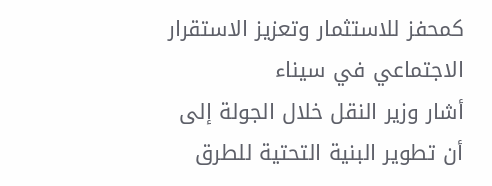كمحفز للاستثمار وتعزيز الاستقرار الاجتماعي في سيناء
أشار وزير النقل خلال الجولة إلى أن تطوير البنية التحتية للطرق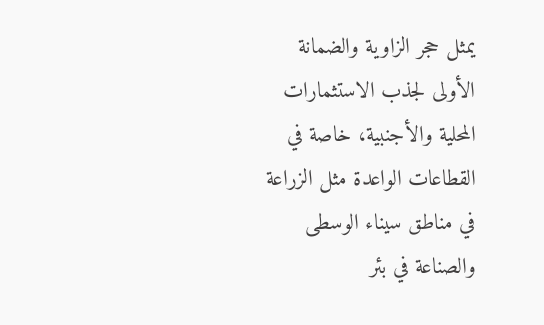يمثل حجر الزاوية والضمانة الأولى لجذب الاستثمارات المحلية والأجنبية، خاصة في القطاعات الواعدة مثل الزراعة في مناطق سيناء الوسطى والصناعة في بئر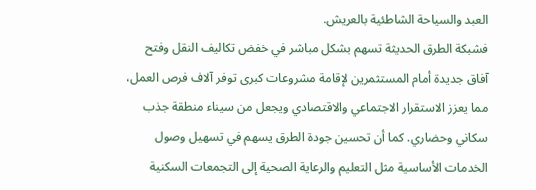العبد والسياحة الشاطئية بالعريش.
فشبكة الطرق الحديثة تسهم بشكل مباشر في خفض تكاليف النقل وفتح آفاق جديدة أمام المستثمرين لإقامة مشروعات كبرى توفر آلاف فرص العمل، مما يعزز الاستقرار الاجتماعي والاقتصادي ويجعل من سيناء منطقة جذب سكاني وحضاري. كما أن تحسين جودة الطرق يسهم في تسهيل وصول الخدمات الأساسية مثل التعليم والرعاية الصحية إلى التجمعات السكنية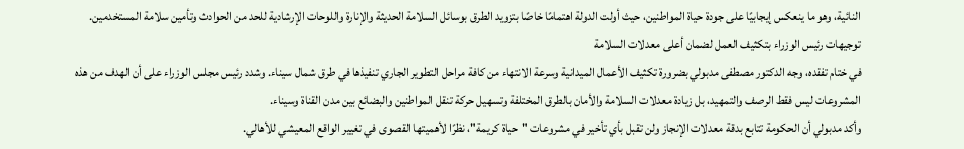النائية، وهو ما ينعكس إيجابيًا على جودة حياة المواطنين، حيث أولت الدولة اهتمامًا خاصًا بتزويد الطرق بوسائل السلامة الحديثة والإنارة واللوحات الإرشادية للحد من الحوادث وتأمين سلامة المستخدمين.
توجيهات رئيس الوزراء بتكثيف العمل لضمان أعلى معدلات السلامة
في ختام تفقده، وجه الدكتور مصطفى مدبولي بضرورة تكثيف الأعمال الميدانية وسرعة الانتهاء من كافة مراحل التطوير الجاري تنفيذها في طرق شمال سيناء. وشدد رئيس مجلس الوزراء على أن الهدف من هذه المشروعات ليس فقط الرصف والتمهيد، بل زيادة معدلات السلامة والأمان بالطرق المختلفة وتسهيل حركة تنقل المواطنين والبضائع بين مدن القناة وسيناء.
وأكد مدبولي أن الحكومة تتابع بدقة معدلات الإنجاز ولن تقبل بأي تأخير في مشروعات "حياة كريمة"، نظرًا لأهميتها القصوى في تغيير الواقع المعيشي للأهالي.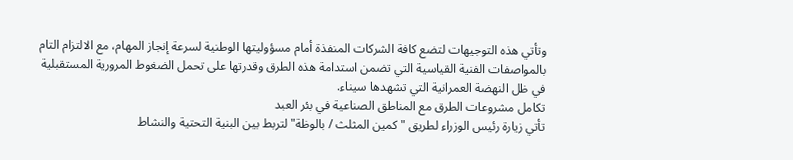وتأتي هذه التوجيهات لتضع كافة الشركات المنفذة أمام مسؤوليتها الوطنية لسرعة إنجاز المهام، مع الالتزام التام بالمواصفات الفنية القياسية التي تضمن استدامة هذه الطرق وقدرتها على تحمل الضغوط المرورية المستقبلية في ظل النهضة العمرانية التي تشهدها سيناء.
تكامل مشروعات الطرق مع المناطق الصناعية في بئر العبد
تأتي زيارة رئيس الوزراء لطريق "كمين المثلث / بالوظة" لتربط بين البنية التحتية والنشاط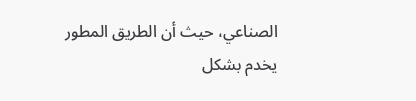الصناعي، حيث أن الطريق المطور يخدم بشكل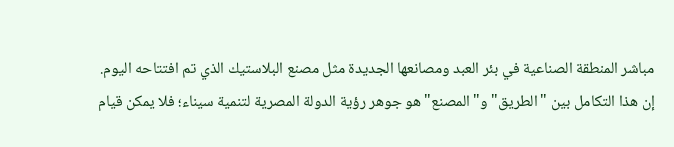مباشر المنطقة الصناعية في بئر العبد ومصانعها الجديدة مثل مصنع البلاستيك الذي تم افتتاحه اليوم.
إن هذا التكامل بين "الطريق" و"المصنع" هو جوهر رؤية الدولة المصرية لتنمية سيناء؛ فلا يمكن قيام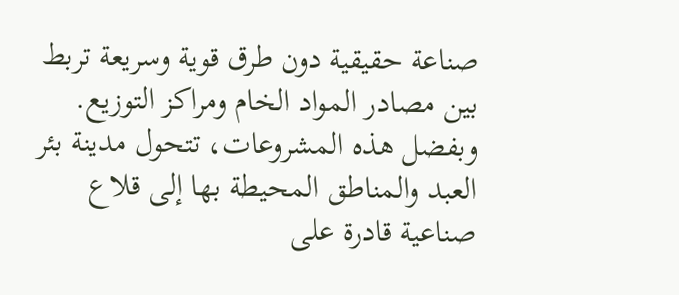صناعة حقيقية دون طرق قوية وسريعة تربط بين مصادر المواد الخام ومراكز التوزيع. وبفضل هذه المشروعات، تتحول مدينة بئر العبد والمناطق المحيطة بها إلى قلاع صناعية قادرة على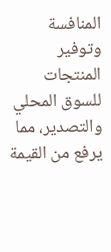المنافسة وتوفير المنتجات للسوق المحلي والتصدير، مما يرفع من القيمة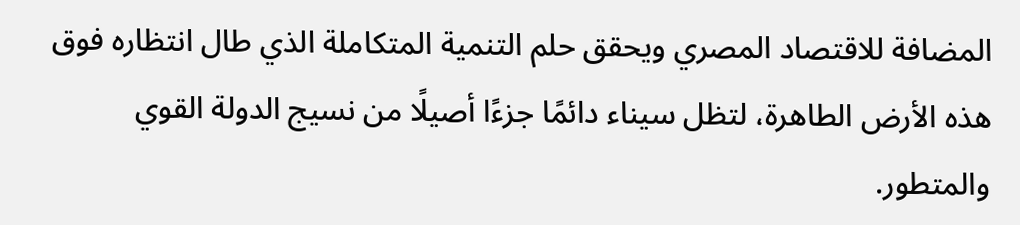المضافة للاقتصاد المصري ويحقق حلم التنمية المتكاملة الذي طال انتظاره فوق هذه الأرض الطاهرة، لتظل سيناء دائمًا جزءًا أصيلًا من نسيج الدولة القوي والمتطور.